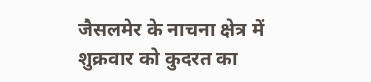जैसलमेर के नाचना क्षेत्र में शुक्रवार को कुदरत का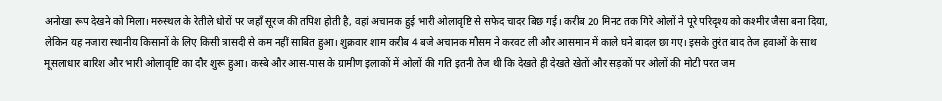अनोखा रूप देखने को मिला। मरुस्थल के रेतीले धोरों पर जहाँ सूरज की तपिश होती है, वहां अचानक हुई भारी ओलावृष्टि से सफेद चादर बिछ गई। करीब 20 मिनट तक गिरे ओलों ने पूरे परिदृश्य को कश्मीर जैसा बना दिया, लेकिन यह नजारा स्थानीय किसानों के लिए किसी त्रासदी से कम नहीं साबित हुआ। शुक्रवार शाम करीब 4 बजे अचानक मौसम ने करवट ली और आसमान में काले घने बादल छा गए। इसके तुरंत बाद तेज हवाओं के साथ मूसलाधार बारिश और भारी ओलावृष्टि का दौर शुरू हुआ। कस्बे और आस-पास के ग्रामीण इलाकों में ओलों की गति इतनी तेज थी कि देखते ही देखते खेतों और सड़कों पर ओलों की मोटी परत जम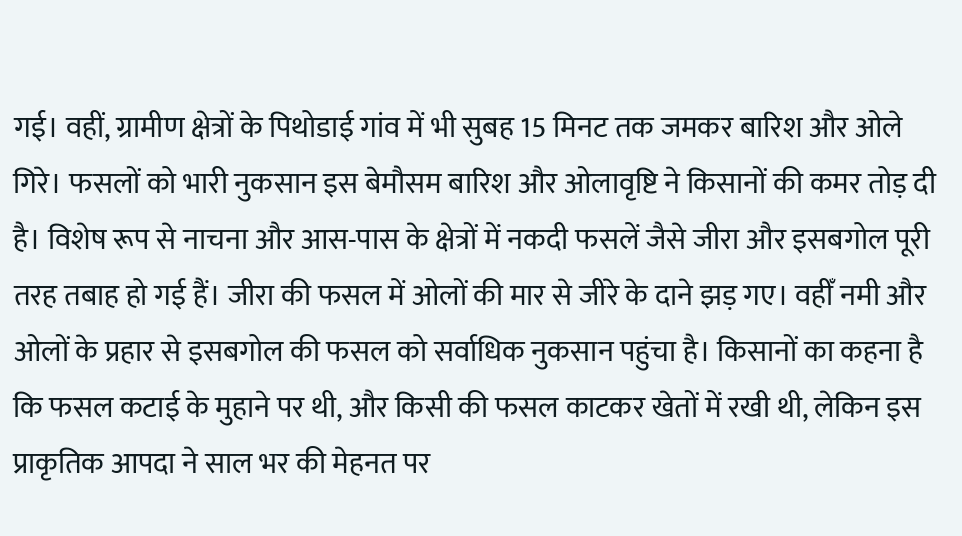गई। वहीं, ग्रामीण क्षेत्रों के पिथोडाई गांव में भी सुबह 15 मिनट तक जमकर बारिश और ओले गिरे। फसलों को भारी नुकसान इस बेमौसम बारिश और ओलावृष्टि ने किसानों की कमर तोड़ दी है। विशेष रूप से नाचना और आस-पास के क्षेत्रों में नकदी फसलें जैसे जीरा और इसबगोल पूरी तरह तबाह हो गई हैं। जीरा की फसल में ओलों की मार से जीरे के दाने झड़ गए। वहीँ नमी और ओलों के प्रहार से इसबगोल की फसल को सर्वाधिक नुकसान पहुंचा है। किसानों का कहना है कि फसल कटाई के मुहाने पर थी, और किसी की फसल काटकर खेतों में रखी थी, लेकिन इस प्राकृतिक आपदा ने साल भर की मेहनत पर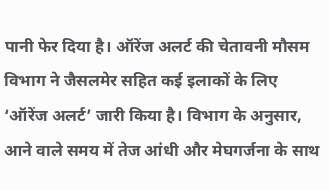पानी फेर दिया है। ऑरेंज अलर्ट की चेतावनी मौसम विभाग ने जैसलमेर सहित कई इलाकों के लिए ‘ऑरेंज अलर्ट’ जारी किया है। विभाग के अनुसार, आने वाले समय में तेज आंधी और मेघगर्जना के साथ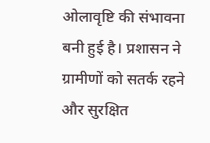ओलावृष्टि की संभावना बनी हुई है। प्रशासन ने ग्रामीणों को सतर्क रहने और सुरक्षित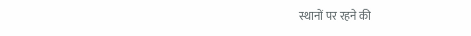स्थानों पर रहने की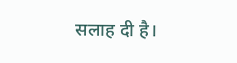सलाह दी है।